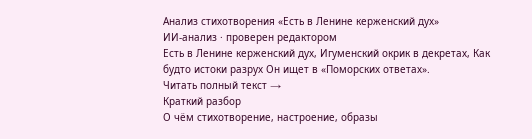Анализ стихотворения «Есть в Ленине керженский дух»
ИИ-анализ · проверен редактором
Есть в Ленине керженский дух, Игуменский окрик в декретах, Как будто истоки разрух Он ищет в «Поморских ответах».
Читать полный текст →
Краткий разбор
О чём стихотворение, настроение, образы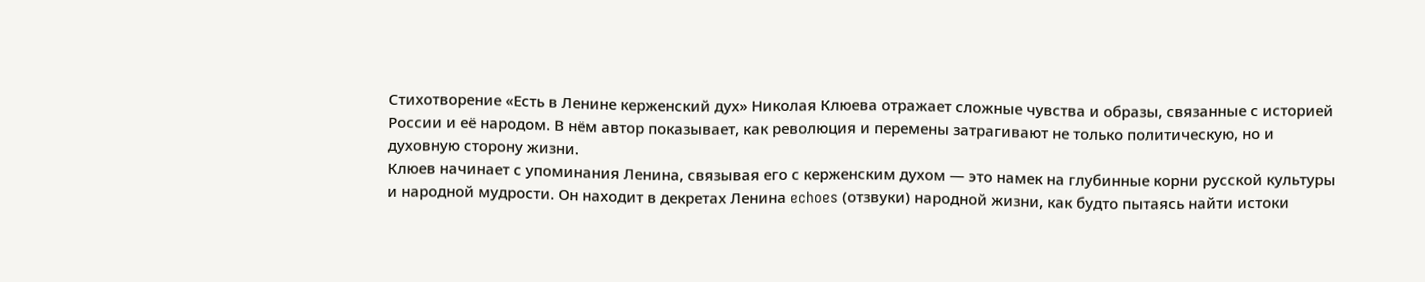Стихотворение «Есть в Ленине керженский дух» Николая Клюева отражает сложные чувства и образы, связанные с историей России и её народом. В нём автор показывает, как революция и перемены затрагивают не только политическую, но и духовную сторону жизни.
Клюев начинает с упоминания Ленина, связывая его с керженским духом — это намек на глубинные корни русской культуры и народной мудрости. Он находит в декретах Ленина echoes (отзвуки) народной жизни, как будто пытаясь найти истоки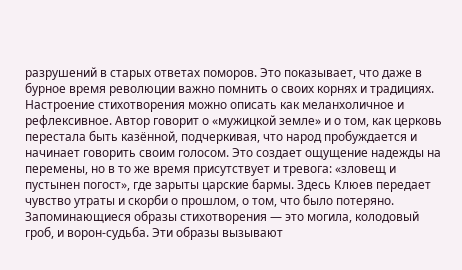разрушений в старых ответах поморов. Это показывает, что даже в бурное время революции важно помнить о своих корнях и традициях.
Настроение стихотворения можно описать как меланхоличное и рефлексивное. Автор говорит о «мужицкой земле» и о том, как церковь перестала быть казённой, подчеркивая, что народ пробуждается и начинает говорить своим голосом. Это создает ощущение надежды на перемены, но в то же время присутствует и тревога: «зловещ и пустынен погост», где зарыты царские бармы. Здесь Клюев передает чувство утраты и скорби о прошлом, о том, что было потеряно.
Запоминающиеся образы стихотворения — это могила, колодовый гроб, и ворон-судьба. Эти образы вызывают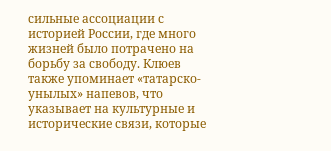сильные ассоциации с историей России, где много жизней было потрачено на борьбу за свободу. Клюев также упоминает «татарско-унылых» напевов, что указывает на культурные и исторические связи, которые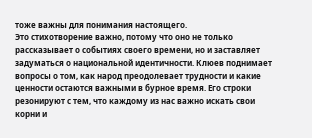тоже важны для понимания настоящего.
Это стихотворение важно, потому что оно не только рассказывает о событиях своего времени, но и заставляет задуматься о национальной идентичности. Клюев поднимает вопросы о том, как народ преодолевает трудности и какие ценности остаются важными в бурное время. Его строки резонируют с тем, что каждому из нас важно искать свои корни и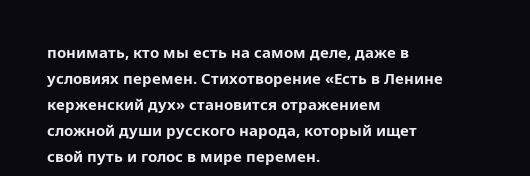понимать, кто мы есть на самом деле, даже в условиях перемен. Стихотворение «Есть в Ленине керженский дух» становится отражением сложной души русского народа, который ищет свой путь и голос в мире перемен.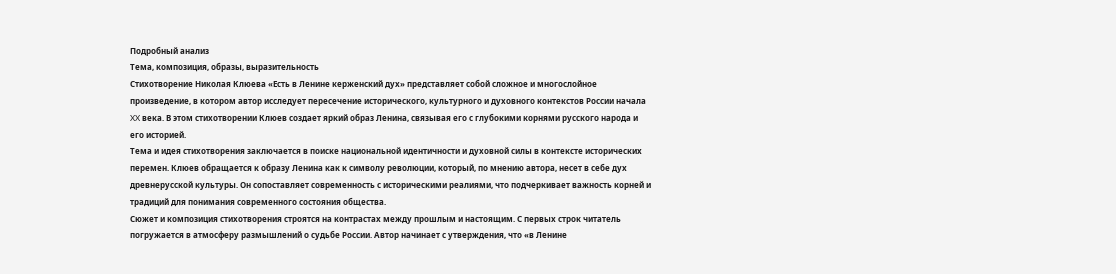Подробный анализ
Тема, композиция, образы, выразительность
Стихотворение Николая Клюева «Есть в Ленине керженский дух» представляет собой сложное и многослойное произведение, в котором автор исследует пересечение исторического, культурного и духовного контекстов России начала XX века. В этом стихотворении Клюев создает яркий образ Ленина, связывая его с глубокими корнями русского народа и его историей.
Тема и идея стихотворения заключается в поиске национальной идентичности и духовной силы в контексте исторических перемен. Клюев обращается к образу Ленина как к символу революции, который, по мнению автора, несет в себе дух древнерусской культуры. Он сопоставляет современность с историческими реалиями, что подчеркивает важность корней и традиций для понимания современного состояния общества.
Сюжет и композиция стихотворения строятся на контрастах между прошлым и настоящим. С первых строк читатель погружается в атмосферу размышлений о судьбе России. Автор начинает с утверждения, что «в Ленине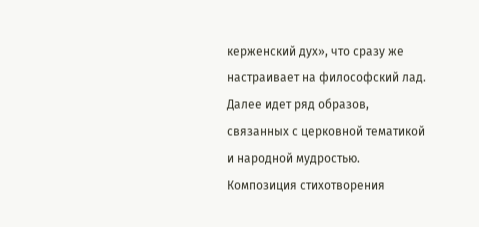керженский дух», что сразу же настраивает на философский лад. Далее идет ряд образов, связанных с церковной тематикой и народной мудростью. Композиция стихотворения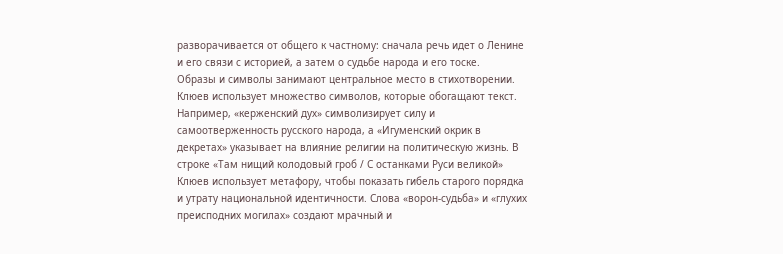разворачивается от общего к частному: сначала речь идет о Ленине и его связи с историей, а затем о судьбе народа и его тоске.
Образы и символы занимают центральное место в стихотворении. Клюев использует множество символов, которые обогащают текст. Например, «керженский дух» символизирует силу и самоотверженность русского народа, а «Игуменский окрик в декретах» указывает на влияние религии на политическую жизнь. В строке «Там нищий колодовый гроб / С останками Руси великой» Клюев использует метафору, чтобы показать гибель старого порядка и утрату национальной идентичности. Слова «ворон-судьба» и «глухих преисподних могилах» создают мрачный и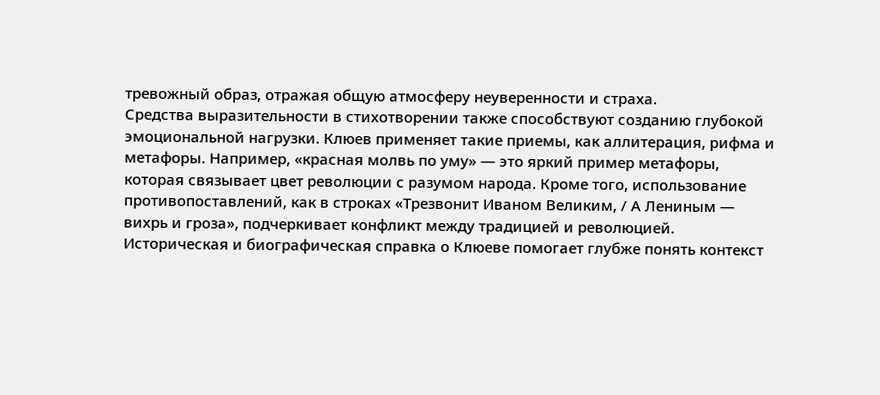тревожный образ, отражая общую атмосферу неуверенности и страха.
Средства выразительности в стихотворении также способствуют созданию глубокой эмоциональной нагрузки. Клюев применяет такие приемы, как аллитерация, рифма и метафоры. Например, «красная молвь по уму» — это яркий пример метафоры, которая связывает цвет революции с разумом народа. Кроме того, использование противопоставлений, как в строках «Трезвонит Иваном Великим, / А Лениным — вихрь и гроза», подчеркивает конфликт между традицией и революцией.
Историческая и биографическая справка о Клюеве помогает глубже понять контекст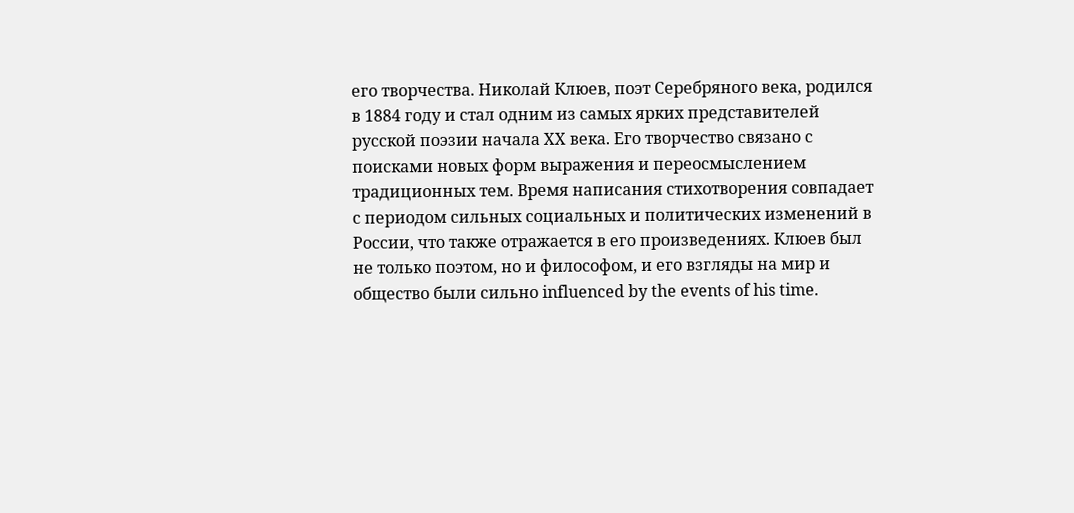его творчества. Николай Клюев, поэт Серебряного века, родился в 1884 году и стал одним из самых ярких представителей русской поэзии начала XX века. Его творчество связано с поисками новых форм выражения и переосмыслением традиционных тем. Время написания стихотворения совпадает с периодом сильных социальных и политических изменений в России, что также отражается в его произведениях. Клюев был не только поэтом, но и философом, и его взгляды на мир и общество были сильно influenced by the events of his time.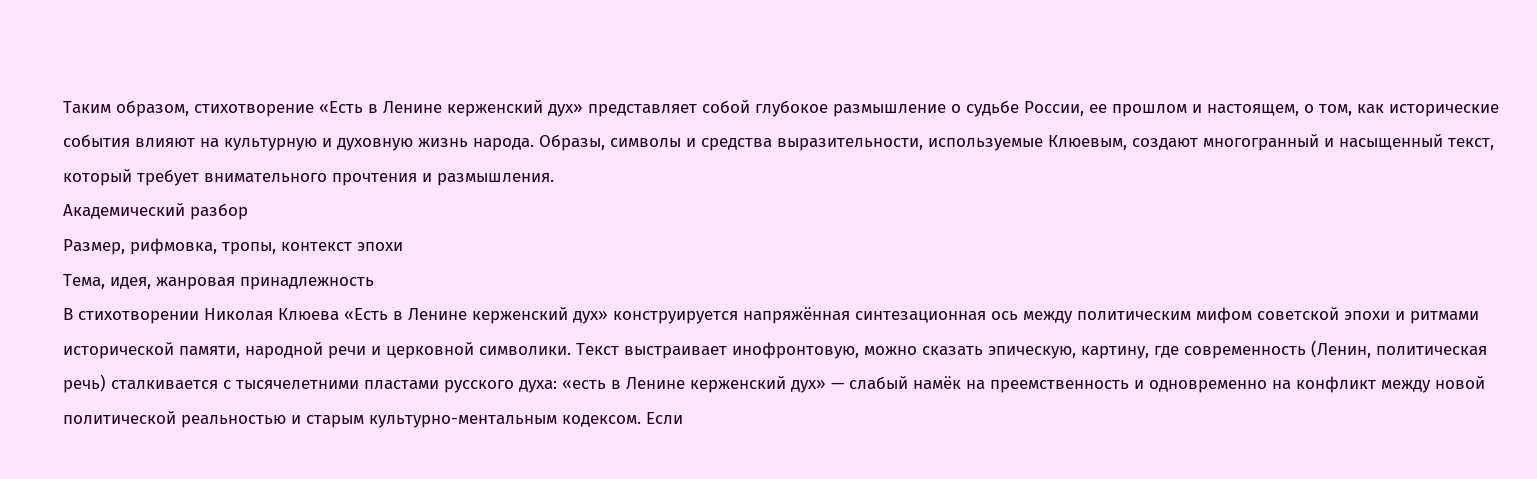Таким образом, стихотворение «Есть в Ленине керженский дух» представляет собой глубокое размышление о судьбе России, ее прошлом и настоящем, о том, как исторические события влияют на культурную и духовную жизнь народа. Образы, символы и средства выразительности, используемые Клюевым, создают многогранный и насыщенный текст, который требует внимательного прочтения и размышления.
Академический разбор
Размер, рифмовка, тропы, контекст эпохи
Тема, идея, жанровая принадлежность
В стихотворении Николая Клюева «Есть в Ленине керженский дух» конструируется напряжённая синтезационная ось между политическим мифом советской эпохи и ритмами исторической памяти, народной речи и церковной символики. Текст выстраивает инофронтовую, можно сказать эпическую, картину, где современность (Ленин, политическая речь) сталкивается с тысячелетними пластами русского духа: «есть в Ленине керженский дух» — слабый намёк на преемственность и одновременно на конфликт между новой политической реальностью и старым культурно-ментальным кодексом. Если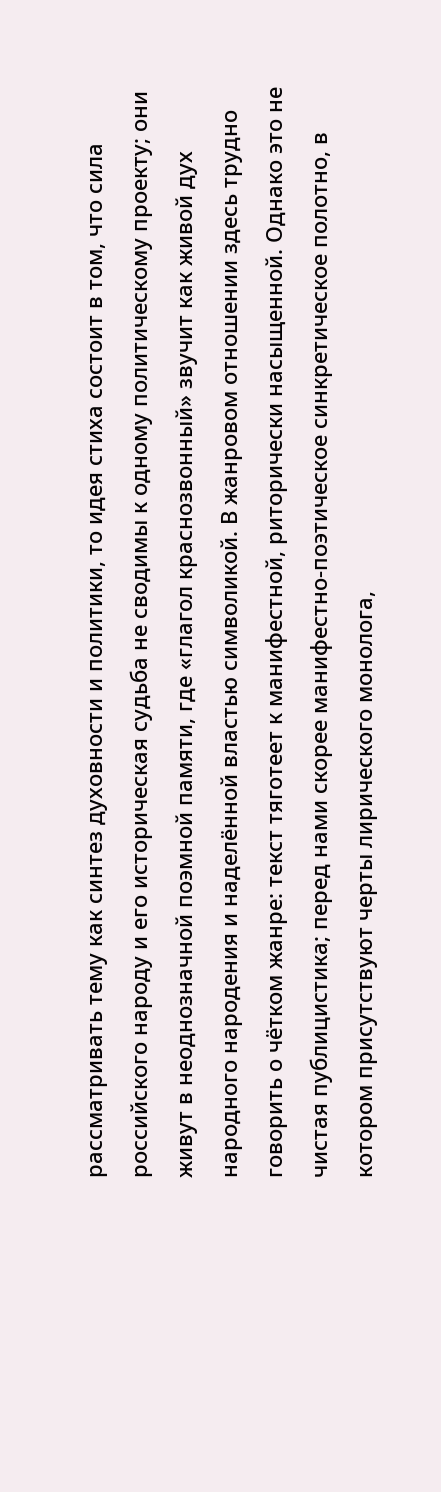рассматривать тему как синтез духовности и политики, то идея стиха состоит в том, что сила российского народу и его историческая судьба не сводимы к одному политическому проекту; они живут в неоднозначной поэмной памяти, где «глагол краснозвонный» звучит как живой дух народного народения и наделённой властью символикой. В жанровом отношении здесь трудно говорить о чётком жанре: текст тяготеет к манифестной, риторически насыщенной. Однако это не чистая публицистика; перед нами скорее манифестно-поэтическое синкретическое полотно, в котором присутствуют черты лирического монолога,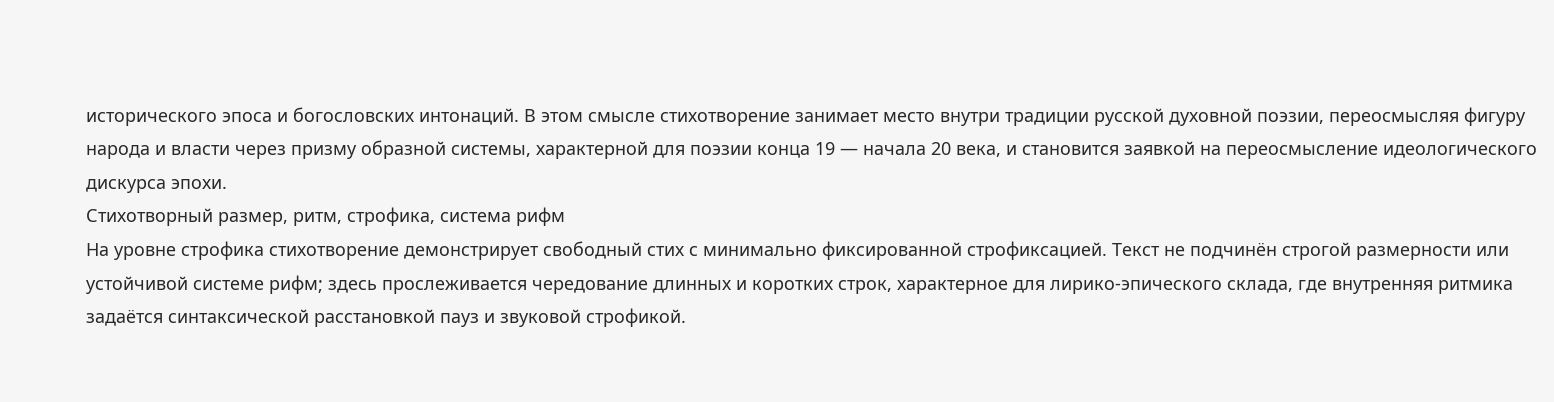исторического эпоса и богословских интонаций. В этом смысле стихотворение занимает место внутри традиции русской духовной поэзии, переосмысляя фигуру народа и власти через призму образной системы, характерной для поэзии конца 19 — начала 20 века, и становится заявкой на переосмысление идеологического дискурса эпохи.
Стихотворный размер, ритм, строфика, система рифм
На уровне строфика стихотворение демонстрирует свободный стих с минимально фиксированной строфиксацией. Текст не подчинён строгой размерности или устойчивой системе рифм; здесь прослеживается чередование длинных и коротких строк, характерное для лирико-эпического склада, где внутренняя ритмика задаётся синтаксической расстановкой пауз и звуковой строфикой.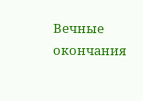Вечные окончания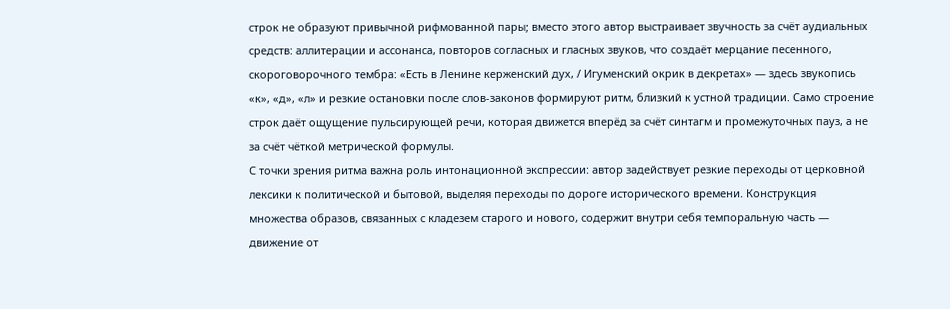строк не образуют привычной рифмованной пары; вместо этого автор выстраивает звучность за счёт аудиальных средств: аллитерации и ассонанса, повторов согласных и гласных звуков, что создаёт мерцание песенного, скороговорочного тембра: «Есть в Ленине керженский дух, / Игуменский окрик в декретах» — здесь звукопись «к», «д», «л» и резкие остановки после слов-законов формируют ритм, близкий к устной традиции. Само строение строк даёт ощущение пульсирующей речи, которая движется вперёд за счёт синтагм и промежуточных пауз, а не за счёт чёткой метрической формулы.
С точки зрения ритма важна роль интонационной экспрессии: автор задействует резкие переходы от церковной лексики к политической и бытовой, выделяя переходы по дороге исторического времени. Конструкция множества образов, связанных с кладезем старого и нового, содержит внутри себя темпоральную часть — движение от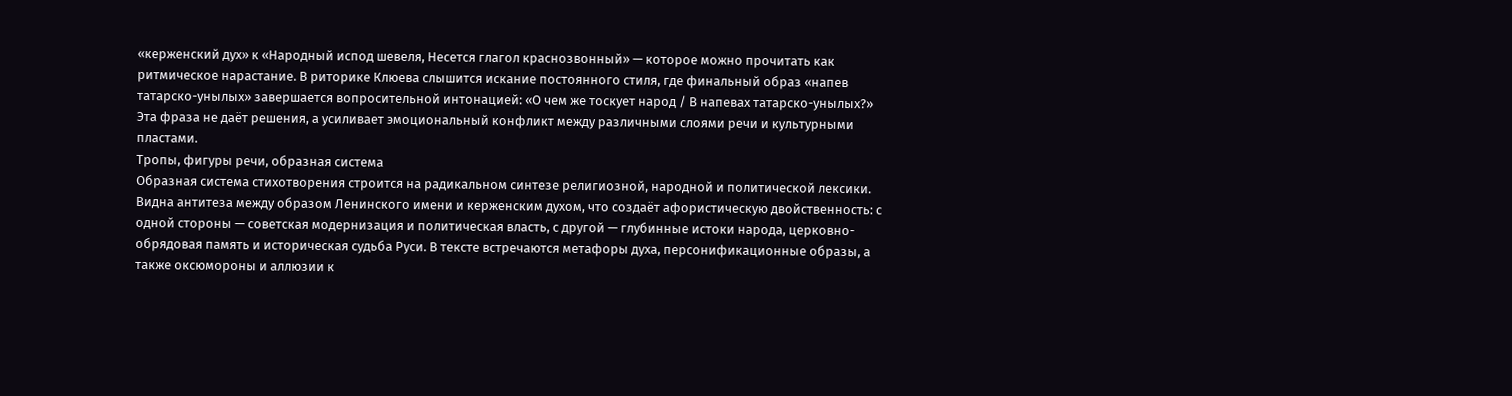«керженский дух» к «Народный испод шевеля, Несется глагол краснозвонный» — которое можно прочитать как ритмическое нарастание. В риторике Клюева слышится искание постоянного стиля, где финальный образ «напев татарско-унылых» завершается вопросительной интонацией: «О чем же тоскует народ / В напевах татарско-унылых?» Эта фраза не даёт решения, а усиливает эмоциональный конфликт между различными слоями речи и культурными пластами.
Тропы, фигуры речи, образная система
Образная система стихотворения строится на радикальном синтезе религиозной, народной и политической лексики. Видна антитеза между образом Ленинского имени и керженским духом, что создаёт афористическую двойственность: с одной стороны — советская модернизация и политическая власть, с другой — глубинные истоки народа, церковно-обрядовая память и историческая судьба Руси. В тексте встречаются метафоры духа, персонификационные образы, а также оксюмороны и аллюзии к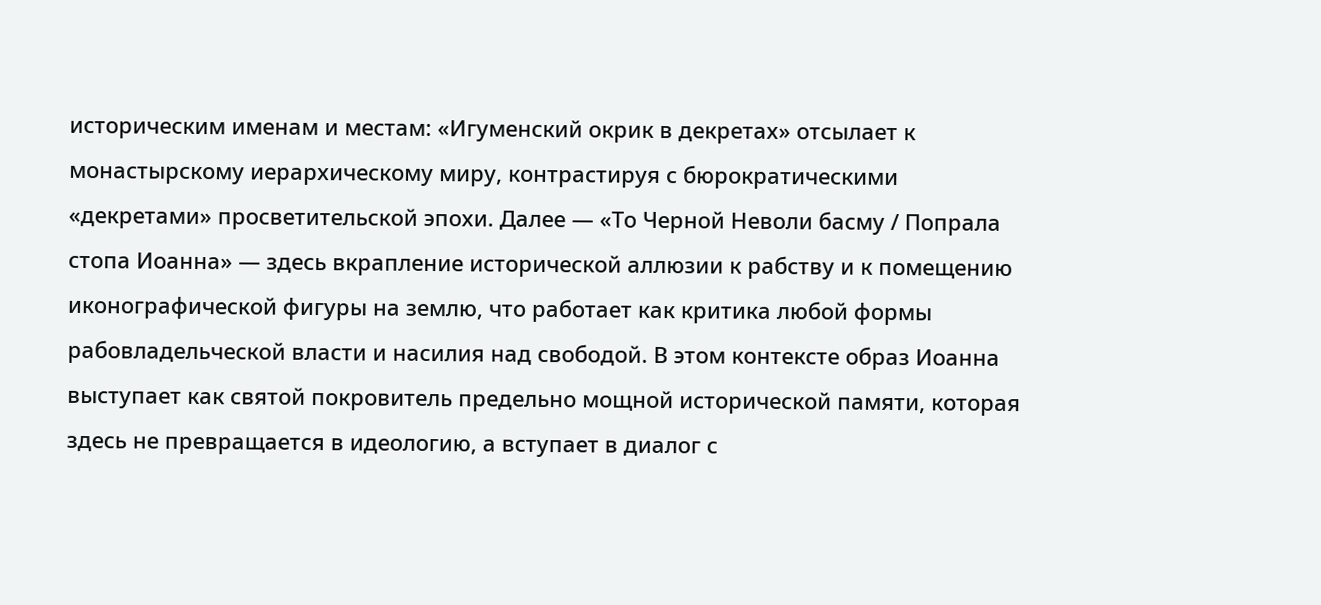историческим именам и местам: «Игуменский окрик в декретах» отсылает к монастырскому иерархическому миру, контрастируя с бюрократическими «декретами» просветительской эпохи. Далее — «То Черной Неволи басму / Попрала стопа Иоанна» — здесь вкрапление исторической аллюзии к рабству и к помещению иконографической фигуры на землю, что работает как критика любой формы рабовладельческой власти и насилия над свободой. В этом контексте образ Иоанна выступает как святой покровитель предельно мощной исторической памяти, которая здесь не превращается в идеологию, а вступает в диалог с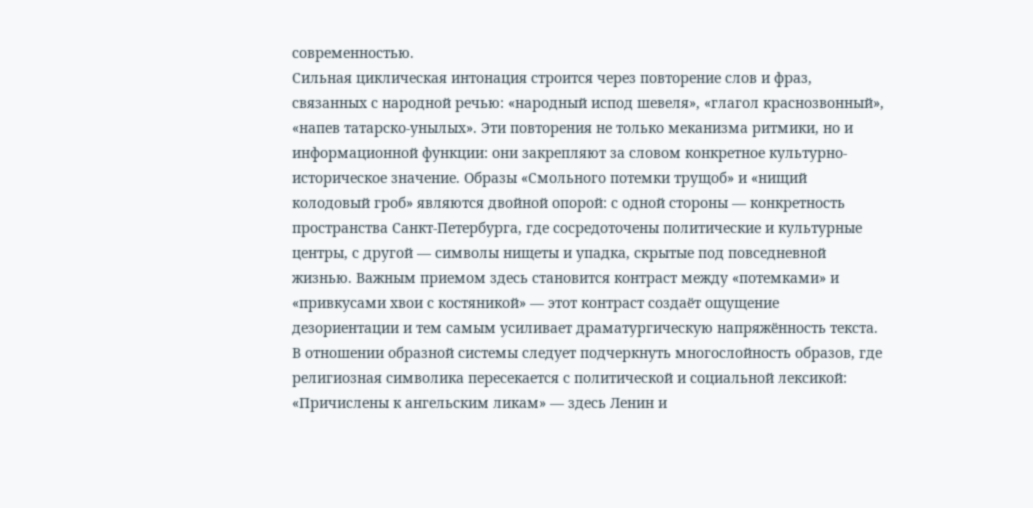современностью.
Сильная циклическая интонация строится через повторение слов и фраз, связанных с народной речью: «народный испод шевеля», «глагол краснозвонный», «напев татарско-унылых». Эти повторения не только меканизма ритмики, но и информационной функции: они закрепляют за словом конкретное культурно-историческое значение. Образы «Смольного потемки трущоб» и «нищий колодовый гроб» являются двойной опорой: с одной стороны — конкретность пространства Санкт-Петербурга, где сосредоточены политические и культурные центры, с другой — символы нищеты и упадка, скрытые под повседневной жизнью. Важным приемом здесь становится контраст между «потемками» и «привкусами хвои с костяникой» — этот контраст создаёт ощущение дезориентации и тем самым усиливает драматургическую напряжённость текста.
В отношении образной системы следует подчеркнуть многослойность образов, где религиозная символика пересекается с политической и социальной лексикой: «Причислены к ангельским ликам» — здесь Ленин и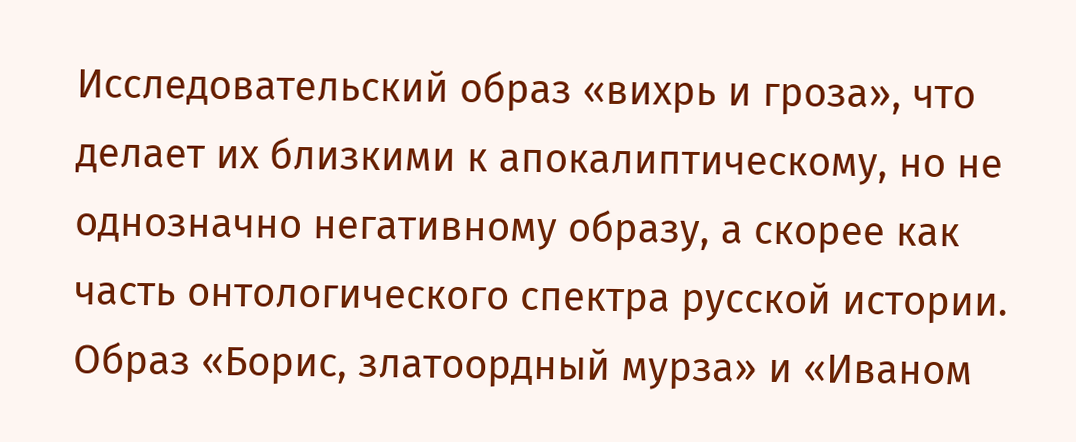Исследовательский образ «вихрь и гроза», что делает их близкими к апокалиптическому, но не однозначно негативному образу, а скорее как часть онтологического спектра русской истории. Образ «Борис, златоордный мурза» и «Иваном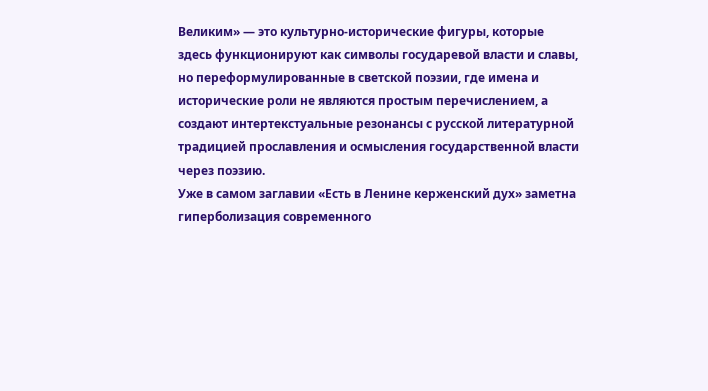Великим» — это культурно-исторические фигуры, которые здесь функционируют как символы государевой власти и славы, но переформулированные в светской поэзии, где имена и исторические роли не являются простым перечислением, а создают интертекстуальные резонансы с русской литературной традицией прославления и осмысления государственной власти через поэзию.
Уже в самом заглавии «Есть в Ленине керженский дух» заметна гиперболизация современного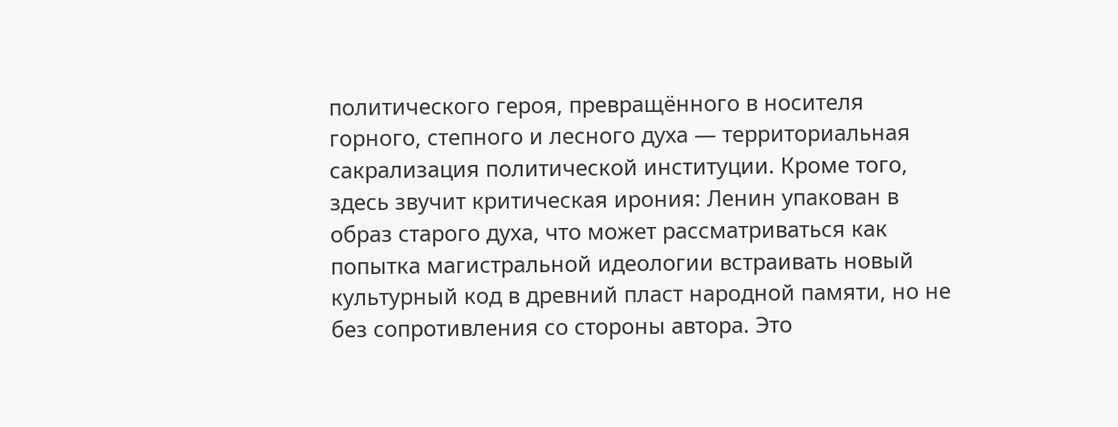политического героя, превращённого в носителя горного, степного и лесного духа — территориальная сакрализация политической институции. Кроме того, здесь звучит критическая ирония: Ленин упакован в образ старого духа, что может рассматриваться как попытка магистральной идеологии встраивать новый культурный код в древний пласт народной памяти, но не без сопротивления со стороны автора. Это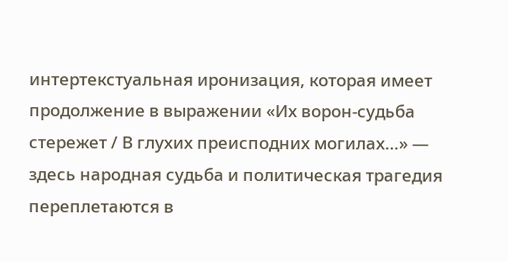интертекстуальная иронизация, которая имеет продолжение в выражении «Их ворон-судьба стережет / В глухих преисподних могилах…» — здесь народная судьба и политическая трагедия переплетаются в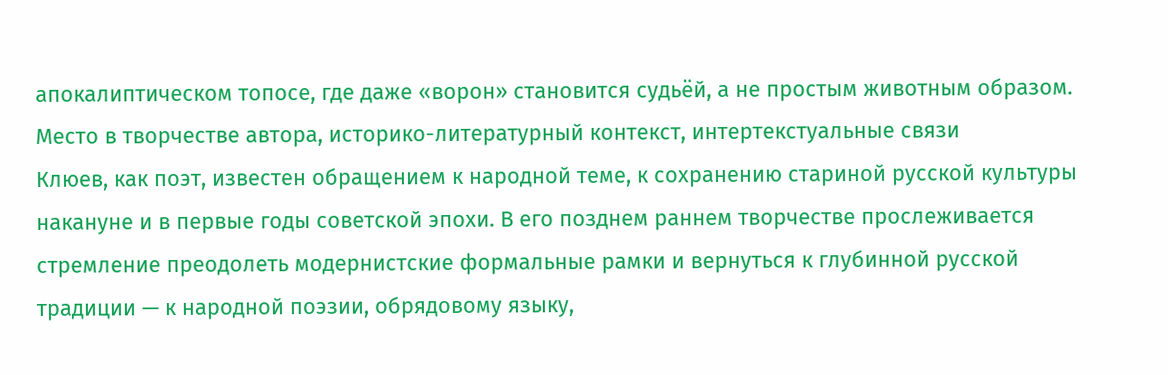апокалиптическом топосе, где даже «ворон» становится судьёй, а не простым животным образом.
Место в творчестве автора, историко-литературный контекст, интертекстуальные связи
Клюев, как поэт, известен обращением к народной теме, к сохранению стариной русской культуры накануне и в первые годы советской эпохи. В его позднем раннем творчестве прослеживается стремление преодолеть модернистские формальные рамки и вернуться к глубинной русской традиции — к народной поэзии, обрядовому языку,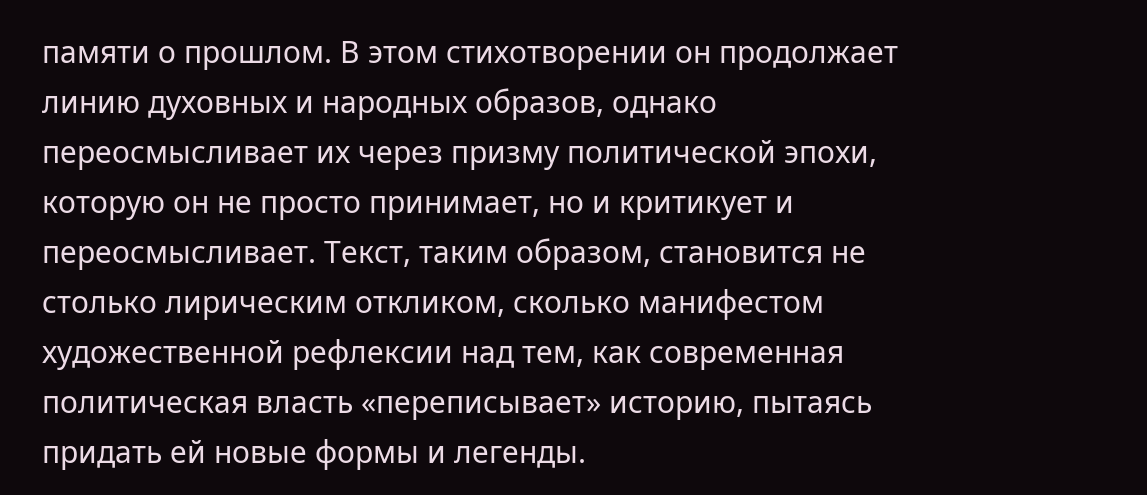памяти о прошлом. В этом стихотворении он продолжает линию духовных и народных образов, однако переосмысливает их через призму политической эпохи, которую он не просто принимает, но и критикует и переосмысливает. Текст, таким образом, становится не столько лирическим откликом, сколько манифестом художественной рефлексии над тем, как современная политическая власть «переписывает» историю, пытаясь придать ей новые формы и легенды.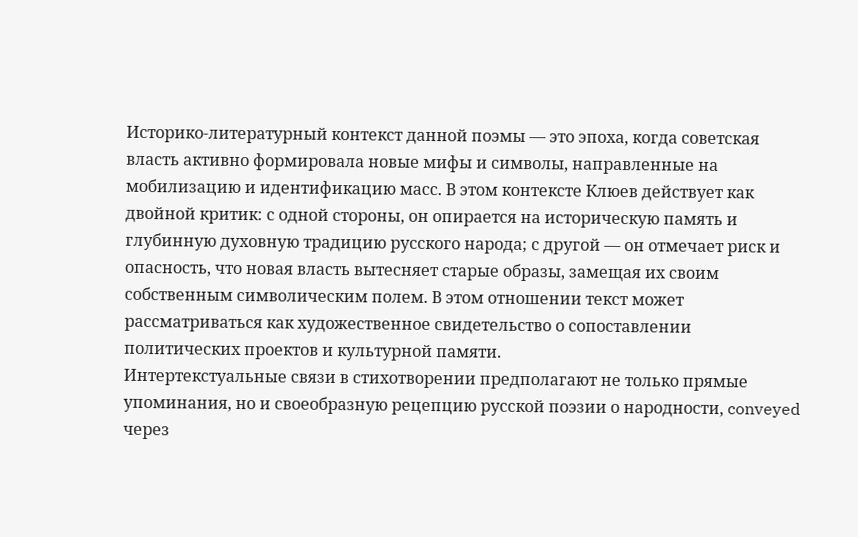Историко-литературный контекст данной поэмы — это эпоха, когда советская власть активно формировала новые мифы и символы, направленные на мобилизацию и идентификацию масс. В этом контексте Клюев действует как двойной критик: с одной стороны, он опирается на историческую память и глубинную духовную традицию русского народа; с другой — он отмечает риск и опасность, что новая власть вытесняет старые образы, замещая их своим собственным символическим полем. В этом отношении текст может рассматриваться как художественное свидетельство о сопоставлении политических проектов и культурной памяти.
Интертекстуальные связи в стихотворении предполагают не только прямые упоминания, но и своеобразную рецепцию русской поэзии о народности, conveyed через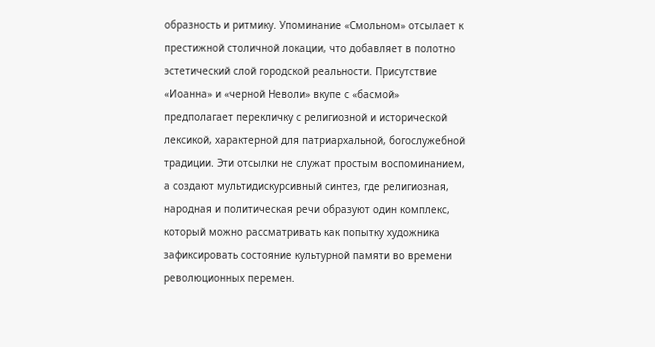образность и ритмику. Упоминание «Смольном» отсылает к престижной столичной локации, что добавляет в полотно эстетический слой городской реальности. Присутствие «Иоанна» и «черной Неволи» вкупе с «басмой» предполагает перекличку с религиозной и исторической лексикой, характерной для патриархальной, богослужебной традиции. Эти отсылки не служат простым воспоминанием, а создают мультидискурсивный синтез, где религиозная, народная и политическая речи образуют один комплекс, который можно рассматривать как попытку художника зафиксировать состояние культурной памяти во времени революционных перемен.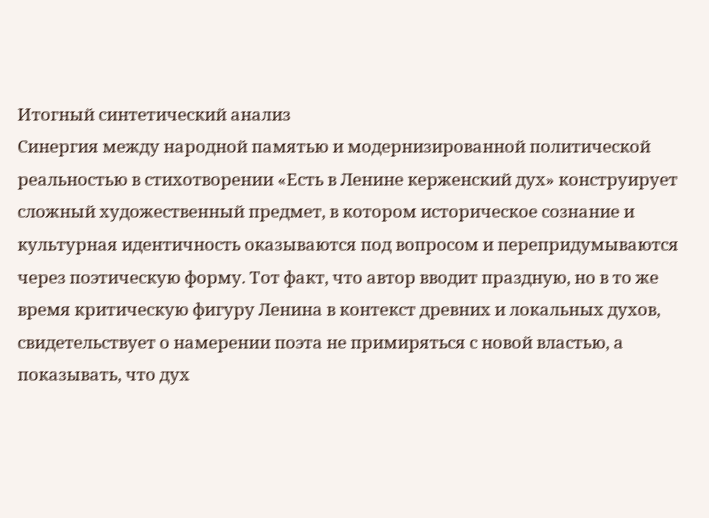Итогный синтетический анализ
Синергия между народной памятью и модернизированной политической реальностью в стихотворении «Есть в Ленине керженский дух» конструирует сложный художественный предмет, в котором историческое сознание и культурная идентичность оказываются под вопросом и перепридумываются через поэтическую форму. Тот факт, что автор вводит праздную, но в то же время критическую фигуру Ленина в контекст древних и локальных духов, свидетельствует о намерении поэта не примиряться с новой властью, а показывать, что дух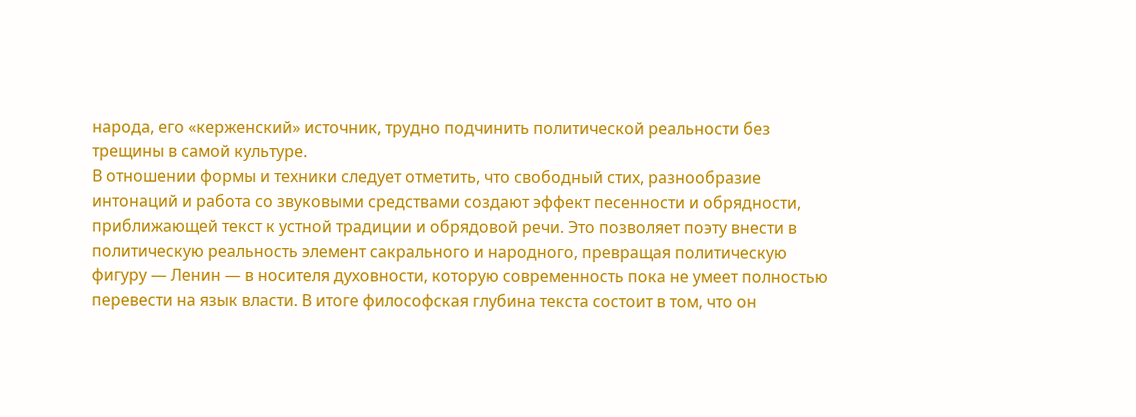народа, его «керженский» источник, трудно подчинить политической реальности без трещины в самой культуре.
В отношении формы и техники следует отметить, что свободный стих, разнообразие интонаций и работа со звуковыми средствами создают эффект песенности и обрядности, приближающей текст к устной традиции и обрядовой речи. Это позволяет поэту внести в политическую реальность элемент сакрального и народного, превращая политическую фигуру — Ленин — в носителя духовности, которую современность пока не умеет полностью перевести на язык власти. В итоге философская глубина текста состоит в том, что он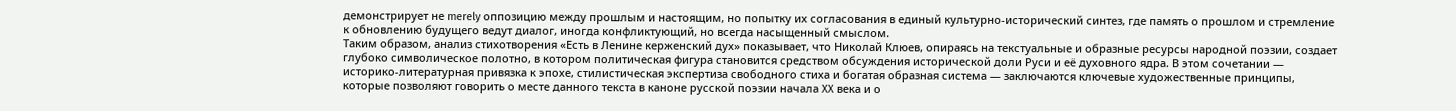демонстрирует не merely оппозицию между прошлым и настоящим, но попытку их согласования в единый культурно-исторический синтез, где память о прошлом и стремление к обновлению будущего ведут диалог, иногда конфликтующий, но всегда насыщенный смыслом.
Таким образом, анализ стихотворения «Есть в Ленине керженский дух» показывает, что Николай Клюев, опираясь на текстуальные и образные ресурсы народной поэзии, создает глубоко символическое полотно, в котором политическая фигура становится средством обсуждения исторической доли Руси и её духовного ядра. В этом сочетании — историко-литературная привязка к эпохе, стилистическая экспертиза свободного стиха и богатая образная система — заключаются ключевые художественные принципы, которые позволяют говорить о месте данного текста в каноне русской поэзии начала XX века и о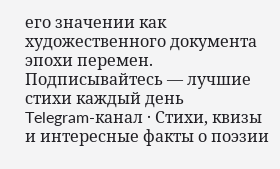его значении как художественного документа эпохи перемен.
Подписывайтесь — лучшие стихи каждый день
Telegram-канал · Стихи, квизы и интересные факты о поэзии